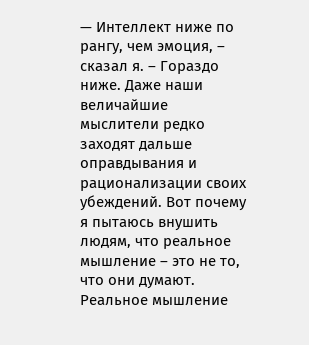— Интеллект ниже по рангу, чем эмоция, – сказал я. – Гораздо ниже. Даже наши величайшие мыслители редко заходят дальше оправдывания и рационализации своих убеждений. Вот почему я пытаюсь внушить людям, что реальное мышление – это не то, что они думают. Реальное мышление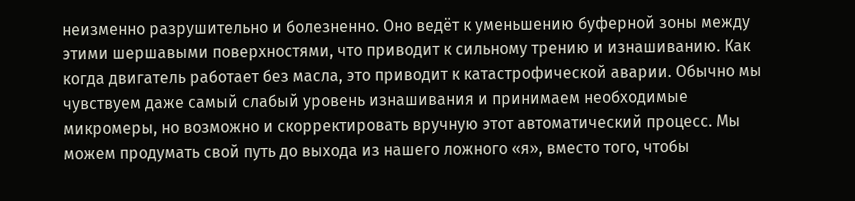неизменно разрушительно и болезненно. Оно ведёт к уменьшению буферной зоны между этими шершавыми поверхностями, что приводит к сильному трению и изнашиванию. Как когда двигатель работает без масла, это приводит к катастрофической аварии. Обычно мы чувствуем даже самый слабый уровень изнашивания и принимаем необходимые микромеры, но возможно и скорректировать вручную этот автоматический процесс. Мы можем продумать свой путь до выхода из нашего ложного «я», вместо того, чтобы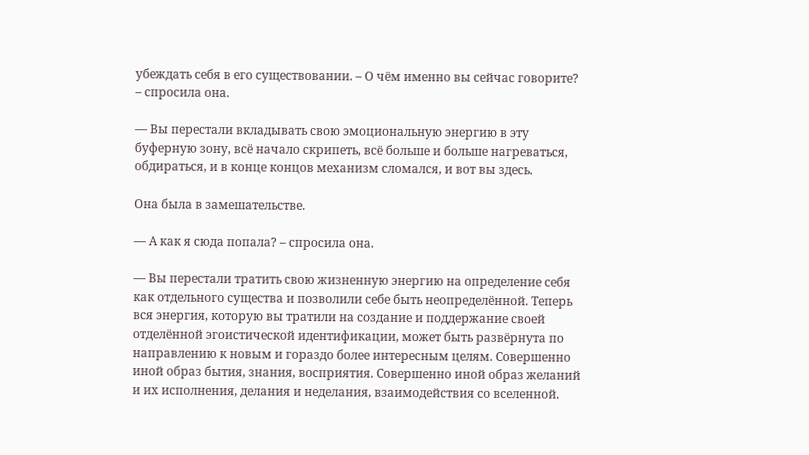убеждать себя в его существовании. – О чём именно вы сейчас говорите? – спросила она.

— Вы перестали вкладывать свою эмоциональную энергию в эту буферную зону, всё начало скрипеть, всё больше и больше нагреваться, обдираться, и в конце концов механизм сломался, и вот вы здесь.

Она была в замешательстве.

— А как я сюда попала? – спросила она.

— Вы перестали тратить свою жизненную энергию на определение себя как отдельного существа и позволили себе быть неопределённой. Теперь вся энергия, которую вы тратили на создание и поддержание своей отделённой эгоистической идентификации, может быть развёрнута по направлению к новым и гораздо более интересным целям. Совершенно иной образ бытия, знания, восприятия. Совершенно иной образ желаний и их исполнения, делания и неделания, взаимодействия со вселенной.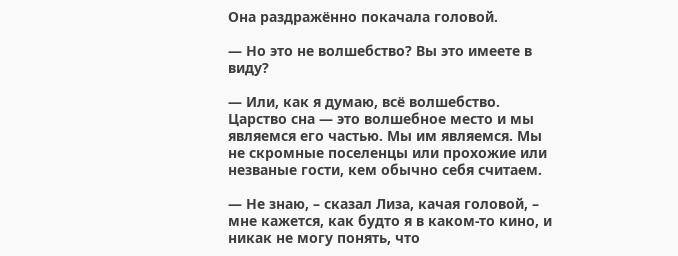Она раздражённо покачала головой.

— Но это не волшебство? Вы это имеете в виду?

— Или, как я думаю, всё волшебство. Царство сна — это волшебное место и мы являемся его частью. Мы им являемся. Мы не скромные поселенцы или прохожие или незваные гости, кем обычно себя считаем.

— Не знаю, – сказал Лиза, качая головой, – мне кажется, как будто я в каком-то кино, и никак не могу понять, что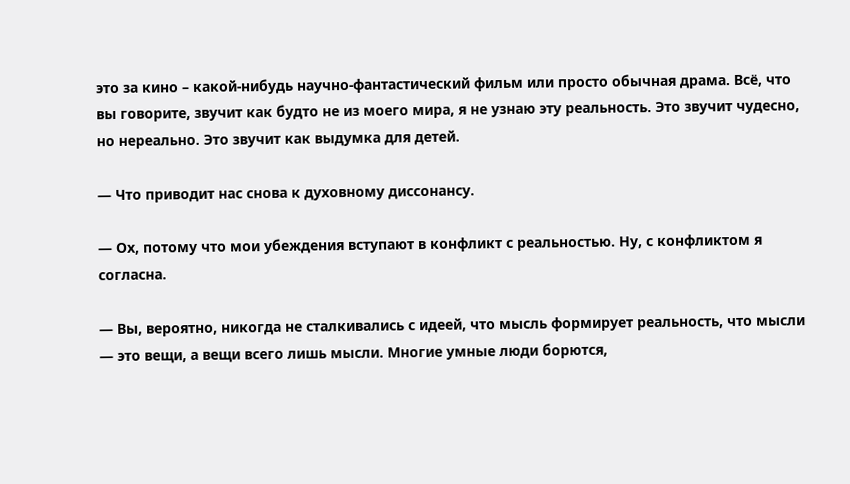это за кино – какой-нибудь научно-фантастический фильм или просто обычная драма. Всё, что вы говорите, звучит как будто не из моего мира, я не узнаю эту реальность. Это звучит чудесно, но нереально. Это звучит как выдумка для детей.

— Что приводит нас снова к духовному диссонансу.

— Ох, потому что мои убеждения вступают в конфликт с реальностью. Ну, с конфликтом я согласна.

— Вы, вероятно, никогда не сталкивались с идеей, что мысль формирует реальность, что мысли — это вещи, а вещи всего лишь мысли. Многие умные люди борются,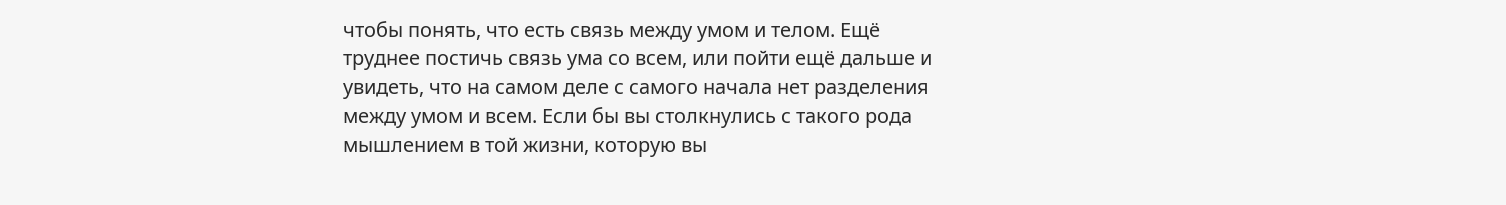чтобы понять, что есть связь между умом и телом. Ещё труднее постичь связь ума со всем, или пойти ещё дальше и увидеть, что на самом деле с самого начала нет разделения между умом и всем. Если бы вы столкнулись с такого рода мышлением в той жизни, которую вы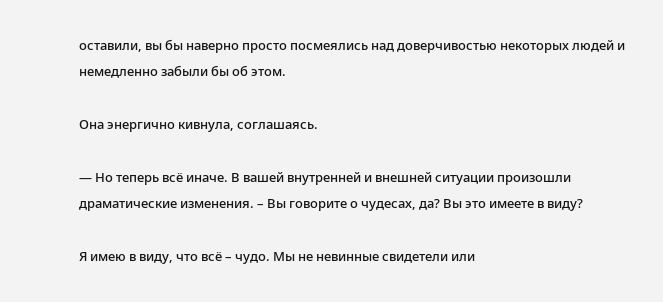оставили, вы бы наверно просто посмеялись над доверчивостью некоторых людей и немедленно забыли бы об этом.

Она энергично кивнула, соглашаясь.

— Но теперь всё иначе. В вашей внутренней и внешней ситуации произошли драматические изменения. – Вы говорите о чудесах, да? Вы это имеете в виду?

Я имею в виду, что всё – чудо. Мы не невинные свидетели или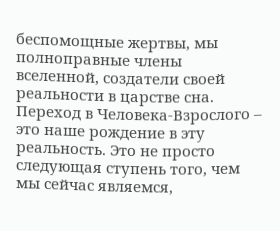беспомощные жертвы, мы полноправные члены вселенной, создатели своей реальности в царстве сна. Переход в Человека-Взрослого – это наше рождение в эту реальность. Это не просто следующая ступень того, чем мы сейчас являемся,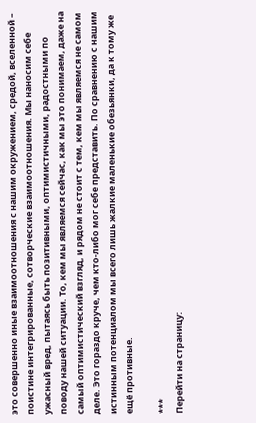это совершенно иные взаимоотношения с нашим окружением, средой, вселенной – поистине интегрированные, сотворческие взаимоотношения. Мы наносим себе ужасный вред, пытаясь быть позитивными, оптимистичными, радостными по поводу нашей ситуации. То, кем мы являемся сейчас, как мы это понимаем, даже на самый оптимистический взгляд, и рядом не стоит с тем, кем мы являемся не самом деле. Это гораздо круче, чем кто-либо мог себе представить. По сравнению с нашим истинным потенциалом мы всего лишь жалкие маленькие обезьянки, да к тому же ещё противные.

***
Перейти на страницу: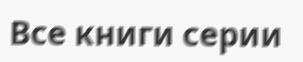Все книги серии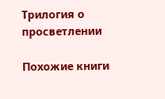Трилогия о просветлении

Похожие книги